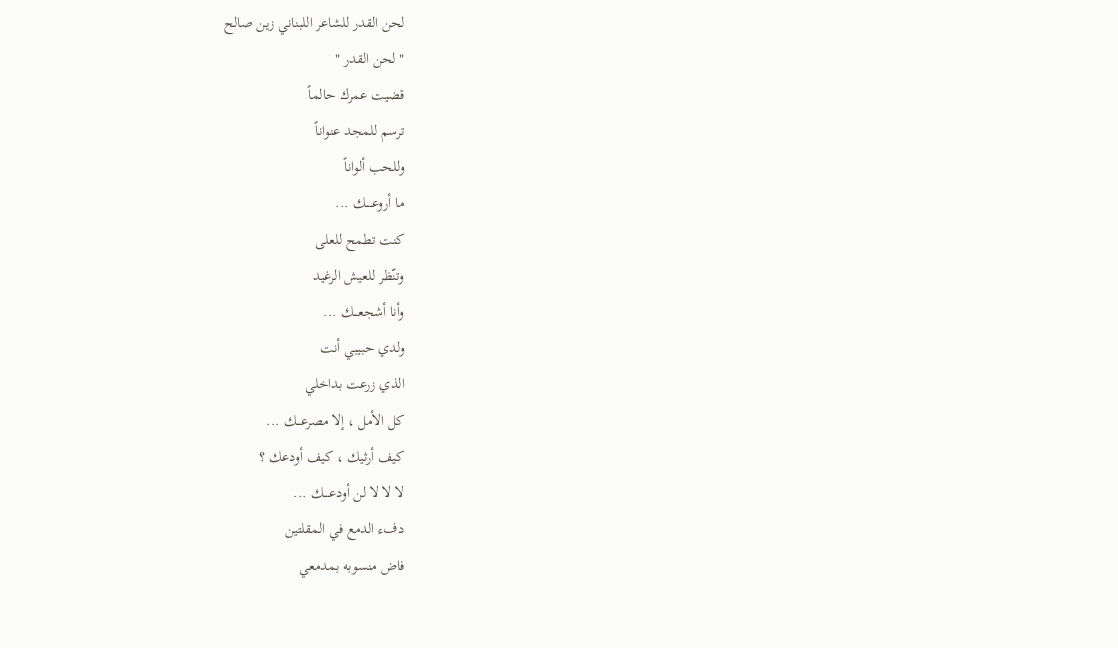لحن القدر للشاعر اللبناني زين صالح
" لحن القدر "
قضيت عمرك حالماً
ترسم للمجد عنواناً
وللحب ألواناً
ما أروعـــــك ...
كنت تطمح للعلى
وتنّظر للعيش الرغيد
وأنا أشجعـــك ...
ولدي حبيبي أنت
الذي زرعت بداخلي
كل الأمل ، إلا مصرعـــك ...
كيف أرثيك ، كيف أودعك ؟
لا لا لا لن أودعــــك ...
دفء الدمع في المقلتين
فاض منسوبه بمدمعي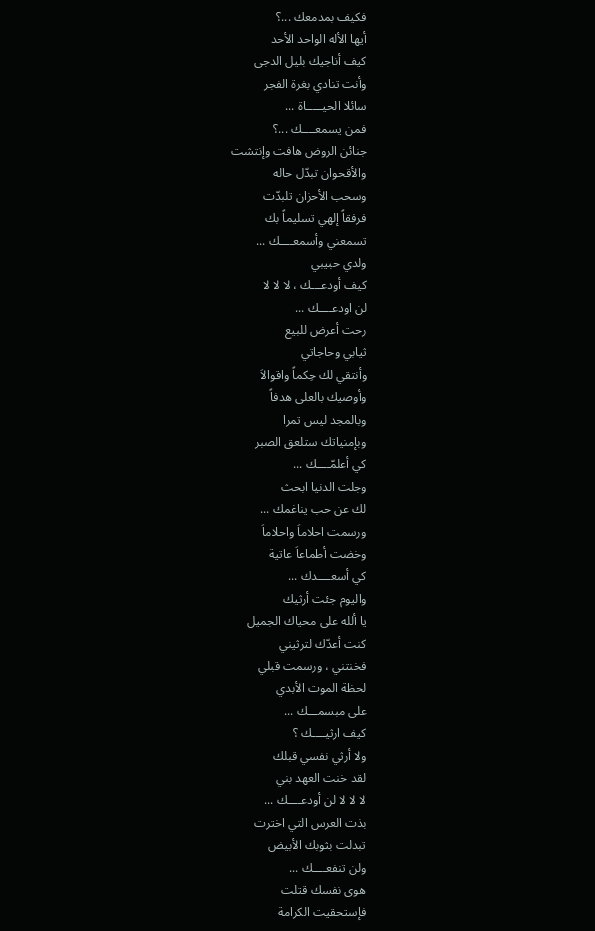فكيف بمدمعك ...؟
أيها الأله الواحد الأحد
كيف أناجيك بليل الدجى
وأنت تنادي بغرة الفجر
سائلا الحيـــــاة ...
فمن يسمعــــك ...؟
جنائن الروض هافت وإنتشت
والأقحوان تبدّل حاله
وسحب الأحزان تلبدّت
فرفقاً إلهي تسليماً بك
تسمعني وأسمعــــك ...
ولدي حبيبي
كيف أودعـــك ، لا لا لا
لن اودعــــك ...
رحت أعرض للبيع
ثيابي وحاجاتي
وأنتقي لك حِكماً واقوالاَ
وأوصيك بالعلى هدفاً
وبالمجد ليس تمرا
وبإمنياتك ستلعق الصبر
كي أعلمّــــك ...
وجلت الدنيا ابحث
لك عن حب يناغمك ...
ورسمت احلاماَ واحلاماَ
وخضت أطماعاَ عاتية
كي أسعــــدك ...
واليوم جئت أرثيك
يا ألله على محياك الجميل
كنت أعدّك لترثيني
فخنتني ، ورسمت قبلي
لحظة الموت الأبدي
على مبسمـــك ...
كيف ارثيــــك ؟
ولا أرثي نفسي قبلك
لقد خنت العهد بني
لا لا لا لن أودعــــك ...
بذت العرس التي اخترت
تبدلت بثوبك الأبيض
ولن تنفعــــك ...
هوى نفسك قتلت
فإستحقيت الكرامة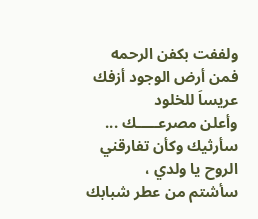ولففت بكفن الرحمه
فمن أرض الوجود أزفك
عريساَ للخلود
وأعلن مصرعـــــك ...
سأرثيك وكأن تفارقني
الروح يا ولدي ،
سأشتم من عطر شبابك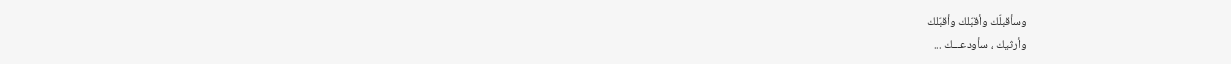وسأقبلّك وأقبّلك وأقبّلك
وأرثيك ، سأودعـــك ...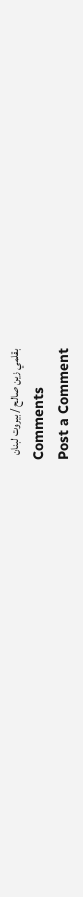بقلمي زين صالح / بيروت لبنان
Comments
Post a Comment